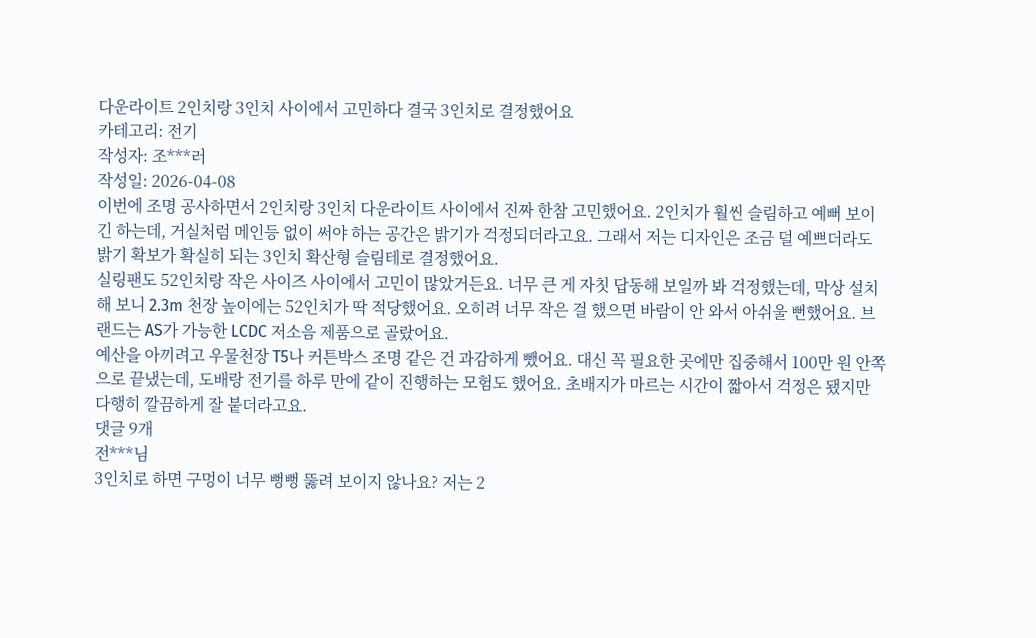다운라이트 2인치랑 3인치 사이에서 고민하다 결국 3인치로 결정했어요
카테고리: 전기
작성자: 조***러
작성일: 2026-04-08
이번에 조명 공사하면서 2인치랑 3인치 다운라이트 사이에서 진짜 한참 고민했어요. 2인치가 훨씬 슬림하고 예뻐 보이긴 하는데, 거실처럼 메인등 없이 써야 하는 공간은 밝기가 걱정되더라고요. 그래서 저는 디자인은 조금 덜 예쁘더라도 밝기 확보가 확실히 되는 3인치 확산형 슬림테로 결정했어요.
실링팬도 52인치랑 작은 사이즈 사이에서 고민이 많았거든요. 너무 큰 게 자칫 답동해 보일까 봐 걱정했는데, 막상 설치해 보니 2.3m 천장 높이에는 52인치가 딱 적당했어요. 오히려 너무 작은 걸 했으면 바람이 안 와서 아쉬울 뻔했어요. 브랜드는 AS가 가능한 LCDC 저소음 제품으로 골랐어요.
예산을 아끼려고 우물천장 T5나 커튼박스 조명 같은 건 과감하게 뺐어요. 대신 꼭 필요한 곳에만 집중해서 100만 원 안쪽으로 끝냈는데, 도배랑 전기를 하루 만에 같이 진행하는 모험도 했어요. 초배지가 마르는 시간이 짧아서 걱정은 됐지만 다행히 깔끔하게 잘 붙더라고요.
댓글 9개
전***님
3인치로 하면 구멍이 너무 뻥뻥 뚫려 보이지 않나요? 저는 2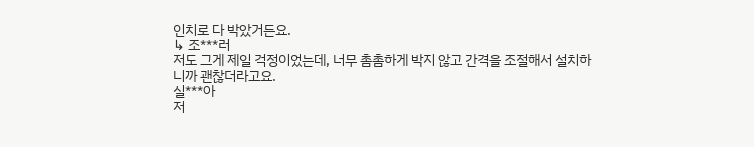인치로 다 박았거든요.
↳ 조***러
저도 그게 제일 걱정이었는데, 너무 촘촘하게 박지 않고 간격을 조절해서 설치하니까 괜찮더라고요.
실***아
저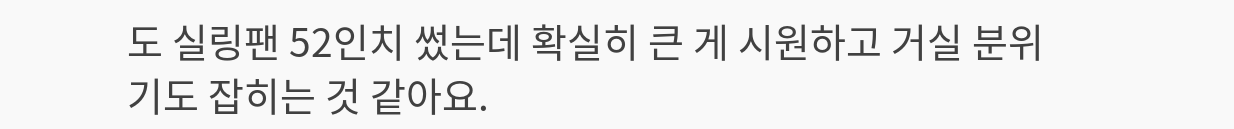도 실링팬 52인치 썼는데 확실히 큰 게 시원하고 거실 분위기도 잡히는 것 같아요.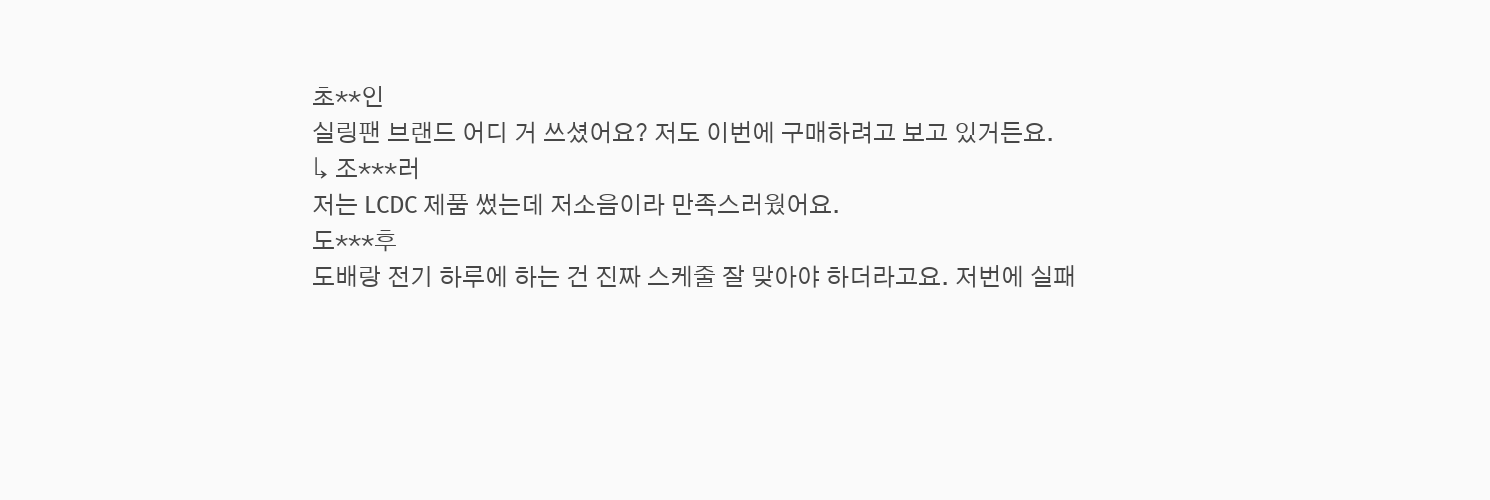초**인
실링팬 브랜드 어디 거 쓰셨어요? 저도 이번에 구매하려고 보고 있거든요.
↳ 조***러
저는 LCDC 제품 썼는데 저소음이라 만족스러웠어요.
도***후
도배랑 전기 하루에 하는 건 진짜 스케줄 잘 맞아야 하더라고요. 저번에 실패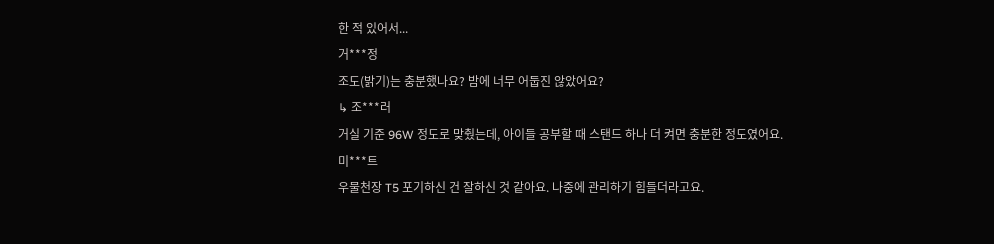한 적 있어서...
거***정
조도(밝기)는 충분했나요? 밤에 너무 어둡진 않았어요?
↳ 조***러
거실 기준 96W 정도로 맞췄는데, 아이들 공부할 때 스탠드 하나 더 켜면 충분한 정도였어요.
미***트
우물천장 T5 포기하신 건 잘하신 것 같아요. 나중에 관리하기 힘들더라고요.